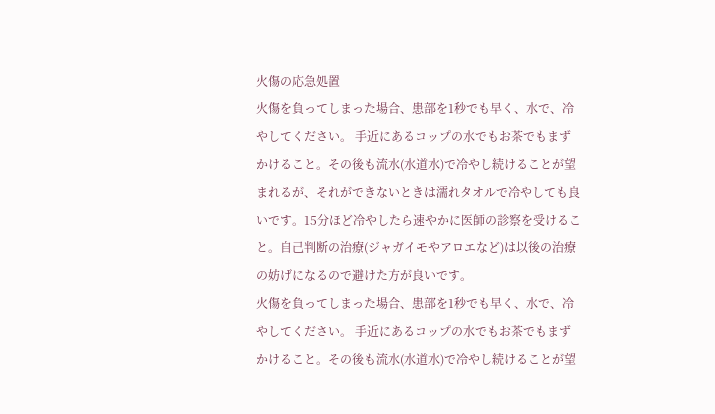火傷の応急処置
火傷を負ってしまった場合、患部を1秒でも早く、水で、冷やしてください。 手近にあるコップの水でもお茶でもまずかけること。その後も流水(水道水)で冷やし続けることが望まれるが、それができないときは濡れタオルで冷やしても良いです。15分ほど冷やしたら速やかに医師の診察を受けること。自己判断の治療(ジャガイモやアロエなど)は以後の治療の妨げになるので避けた方が良いです。
火傷を負ってしまった場合、患部を1秒でも早く、水で、冷やしてください。 手近にあるコップの水でもお茶でもまずかけること。その後も流水(水道水)で冷やし続けることが望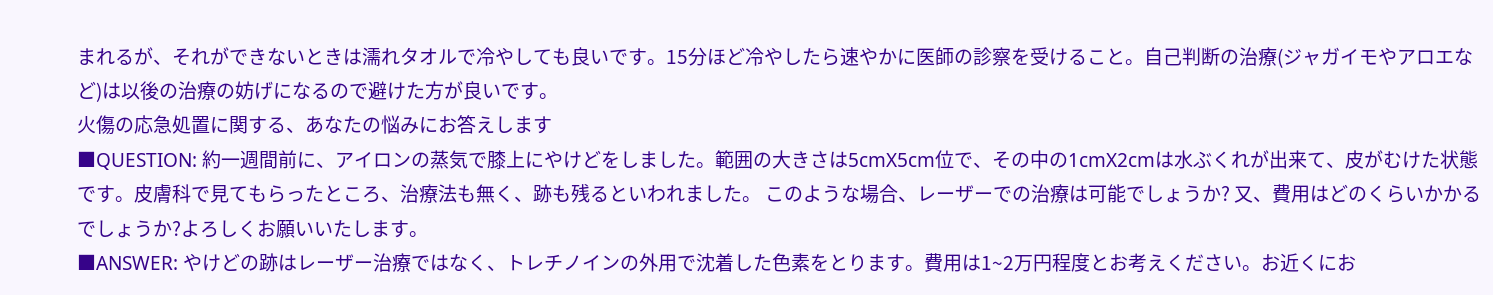まれるが、それができないときは濡れタオルで冷やしても良いです。15分ほど冷やしたら速やかに医師の診察を受けること。自己判断の治療(ジャガイモやアロエなど)は以後の治療の妨げになるので避けた方が良いです。
火傷の応急処置に関する、あなたの悩みにお答えします
■QUESTION: 約一週間前に、アイロンの蒸気で膝上にやけどをしました。範囲の大きさは5cmX5cm位で、その中の1cmX2cmは水ぶくれが出来て、皮がむけた状態です。皮膚科で見てもらったところ、治療法も無く、跡も残るといわれました。 このような場合、レーザーでの治療は可能でしょうか? 又、費用はどのくらいかかるでしょうか?よろしくお願いいたします。
■ANSWER: やけどの跡はレーザー治療ではなく、トレチノインの外用で沈着した色素をとります。費用は1~2万円程度とお考えください。お近くにお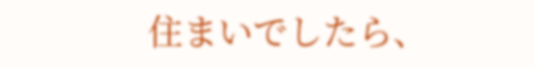住まいでしたら、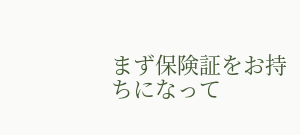まず保険証をお持ちになって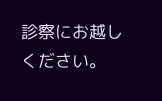診察にお越しください。